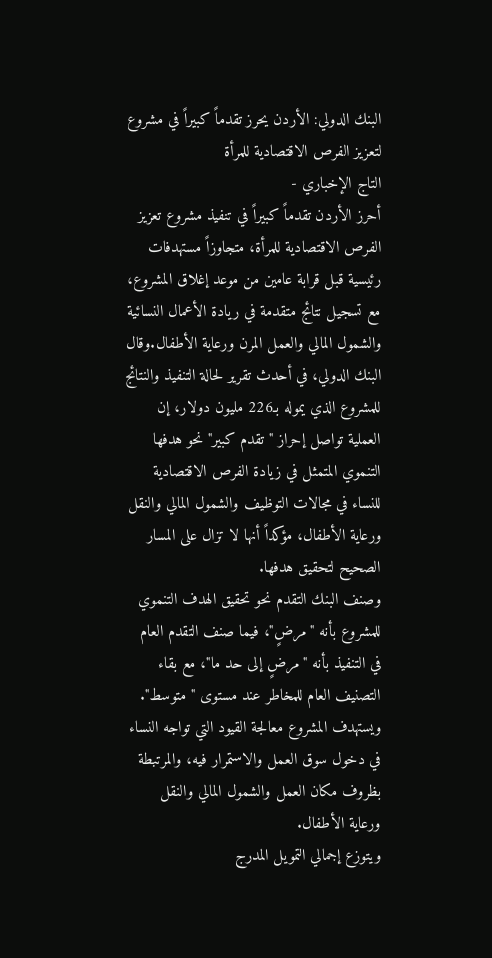البنك الدولي: الأردن يحرز تقدماً كبيراً في مشروع لتعزيز الفرص الاقتصادية للمرأة
التاج الإخباري -
أحرز الأردن تقدماً كبيراً في تنفيذ مشروع تعزيز الفرص الاقتصادية للمرأة، متجاوزاً مستهدفات رئيسية قبل قرابة عامين من موعد إغلاق المشروع، مع تسجيل نتائج متقدمة في ريادة الأعمال النسائية والشمول المالي والعمل المرن ورعاية الأطفال.وقال البنك الدولي، في أحدث تقرير لحالة التنفيذ والنتائج للمشروع الذي يموله بـ226 مليون دولار، إن العملية تواصل إحراز "تقدم كبير" نحو هدفها التنموي المتمثل في زيادة الفرص الاقتصادية للنساء في مجالات التوظيف والشمول المالي والنقل ورعاية الأطفال، مؤكداً أنها لا تزال على المسار الصحيح لتحقيق هدفها.
وصنف البنك التقدم نحو تحقيق الهدف التنموي للمشروع بأنه "مرضٍ"، فيما صنف التقدم العام في التنفيذ بأنه "مرضٍ إلى حد ما"، مع بقاء التصنيف العام للمخاطر عند مستوى "متوسط".
ويستهدف المشروع معالجة القيود التي تواجه النساء في دخول سوق العمل والاستمرار فيه، والمرتبطة بظروف مكان العمل والشمول المالي والنقل ورعاية الأطفال.
ويتوزع إجمالي التمويل المدرج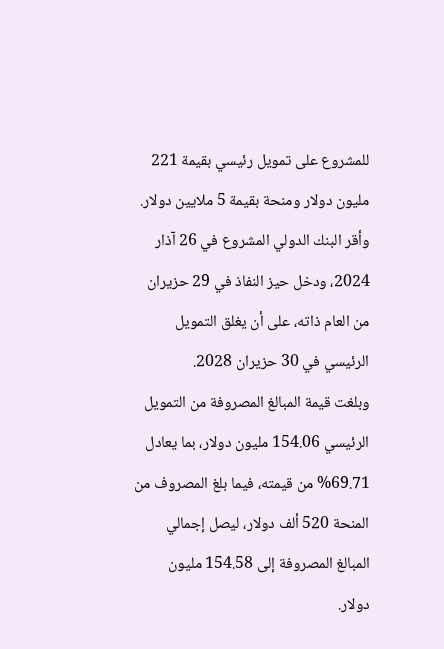للمشروع على تمويل رئيسي بقيمة 221 مليون دولار ومنحة بقيمة 5 ملايين دولار.
وأقر البنك الدولي المشروع في 26 آذار 2024، ودخل حيز النفاذ في 29 حزيران من العام ذاته، على أن يغلق التمويل الرئيسي في 30 حزيران 2028.
وبلغت قيمة المبالغ المصروفة من التمويل الرئيسي 154.06 مليون دولار، بما يعادل 69.71% من قيمته، فيما بلغ المصروف من المنحة 520 ألف دولار، ليصل إجمالي المبالغ المصروفة إلى 154.58 مليون دولار.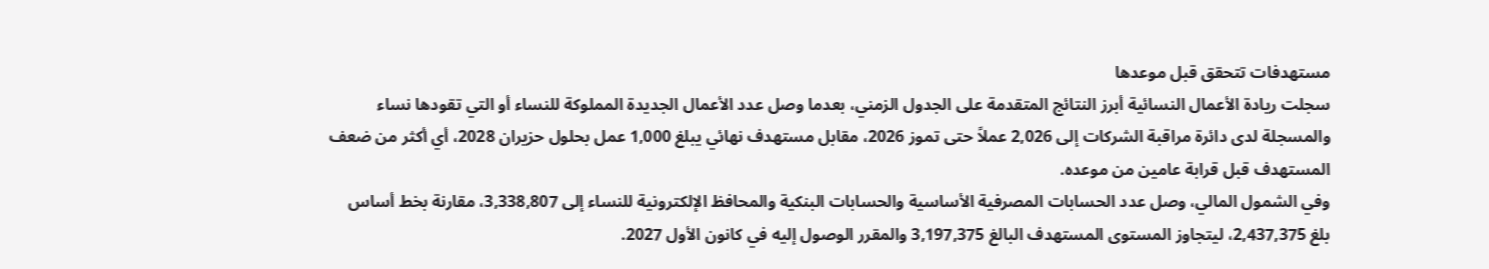مستهدفات تتحقق قبل موعدها
سجلت ريادة الأعمال النسائية أبرز النتائج المتقدمة على الجدول الزمني، بعدما وصل عدد الأعمال الجديدة المملوكة للنساء أو التي تقودها نساء والمسجلة لدى دائرة مراقبة الشركات إلى 2,026 عملاً حتى تموز 2026، مقابل مستهدف نهائي يبلغ 1,000 عمل بحلول حزيران 2028، أي أكثر من ضعف المستهدف قبل قرابة عامين من موعده.
وفي الشمول المالي، وصل عدد الحسابات المصرفية الأساسية والحسابات البنكية والمحافظ الإلكترونية للنساء إلى 3,338,807، مقارنة بخط أساس بلغ 2,437,375، ليتجاوز المستوى المستهدف البالغ 3,197,375 والمقرر الوصول إليه في كانون الأول 2027.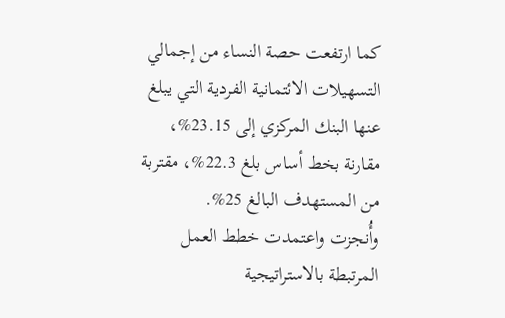كما ارتفعت حصة النساء من إجمالي التسهيلات الائتمانية الفردية التي يبلغ عنها البنك المركزي إلى 23.15%، مقارنة بخط أساس بلغ 22.3%، مقتربة من المستهدف البالغ 25%.
وأُنجزت واعتمدت خطط العمل المرتبطة بالاستراتيجية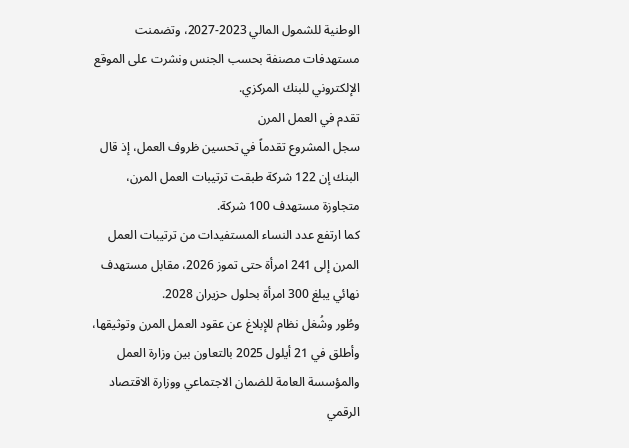الوطنية للشمول المالي 2023-2027، وتضمنت مستهدفات مصنفة بحسب الجنس ونشرت على الموقع الإلكتروني للبنك المركزي.
تقدم في العمل المرن
سجل المشروع تقدماً في تحسين ظروف العمل، إذ قال البنك إن 122 شركة طبقت ترتيبات العمل المرن، متجاوزة مستهدف 100 شركة.
كما ارتفع عدد النساء المستفيدات من ترتيبات العمل المرن إلى 241 امرأة حتى تموز 2026، مقابل مستهدف نهائي يبلغ 300 امرأة بحلول حزيران 2028.
وطُور وشُغل نظام للإبلاغ عن عقود العمل المرن وتوثيقها، وأطلق في 21 أيلول 2025 بالتعاون بين وزارة العمل والمؤسسة العامة للضمان الاجتماعي ووزارة الاقتصاد الرقمي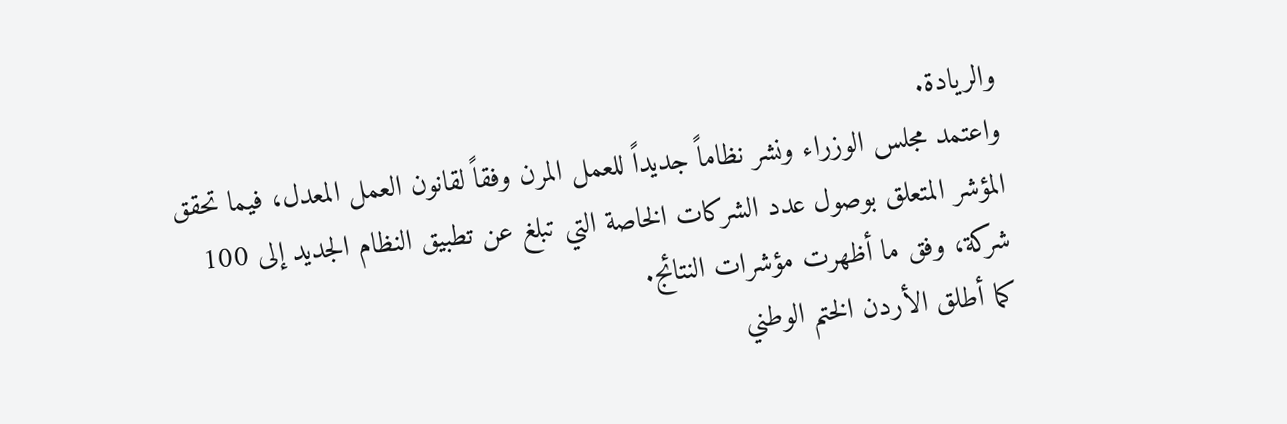والريادة.
واعتمد مجلس الوزراء ونشر نظاماً جديداً للعمل المرن وفقاً لقانون العمل المعدل، فيما تحقق المؤشر المتعلق بوصول عدد الشركات الخاصة التي تبلغ عن تطبيق النظام الجديد إلى 100 شركة، وفق ما أظهرت مؤشرات النتائج.
كما أطلق الأردن الختم الوطني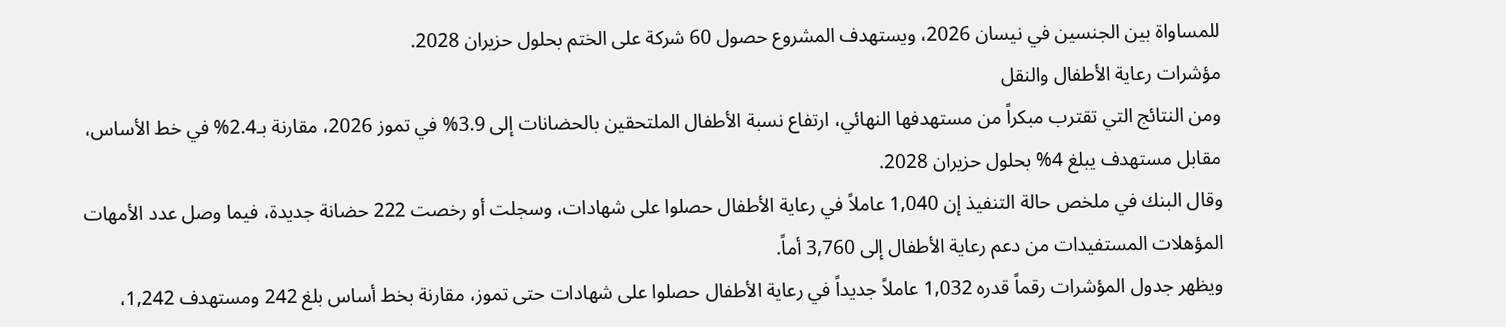للمساواة بين الجنسين في نيسان 2026، ويستهدف المشروع حصول 60 شركة على الختم بحلول حزيران 2028.
مؤشرات رعاية الأطفال والنقل
ومن النتائج التي تقترب مبكراً من مستهدفها النهائي، ارتفاع نسبة الأطفال الملتحقين بالحضانات إلى 3.9% في تموز 2026، مقارنة بـ2.4% في خط الأساس، مقابل مستهدف يبلغ 4% بحلول حزيران 2028.
وقال البنك في ملخص حالة التنفيذ إن 1,040 عاملاً في رعاية الأطفال حصلوا على شهادات، وسجلت أو رخصت 222 حضانة جديدة، فيما وصل عدد الأمهات المؤهلات المستفيدات من دعم رعاية الأطفال إلى 3,760 أماً.
ويظهر جدول المؤشرات رقماً قدره 1,032 عاملاً جديداً في رعاية الأطفال حصلوا على شهادات حتى تموز، مقارنة بخط أساس بلغ 242 ومستهدف 1,242،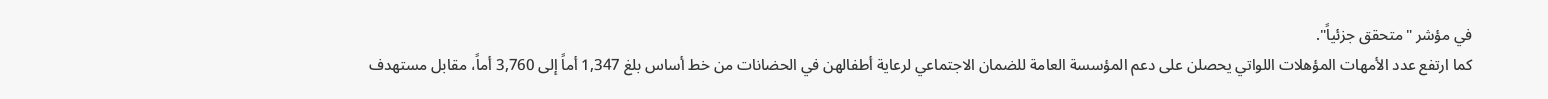في مؤشر "متحقق جزئياً".
كما ارتفع عدد الأمهات المؤهلات اللواتي يحصلن على دعم المؤسسة العامة للضمان الاجتماعي لرعاية أطفالهن في الحضانات من خط أساس بلغ 1,347 أماً إلى 3,760 أماً، مقابل مستهدف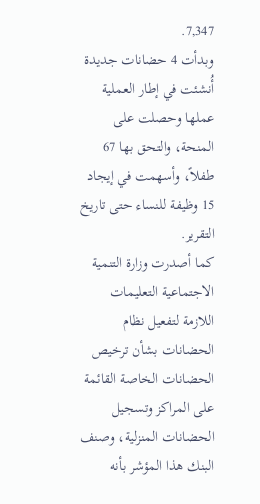7,347.
وبدأت 4 حضانات جديدة أُنشئت في إطار العملية عملها وحصلت على المنحة، والتحق بها 67 طفلاً، وأسهمت في إيجاد 15 وظيفة للنساء حتى تاريخ التقرير.
كما أصدرت وزارة التنمية الاجتماعية التعليمات اللازمة لتفعيل نظام الحضانات بشأن ترخيص الحضانات الخاصة القائمة على المراكز وتسجيل الحضانات المنزلية، وصنف البنك هذا المؤشر بأنه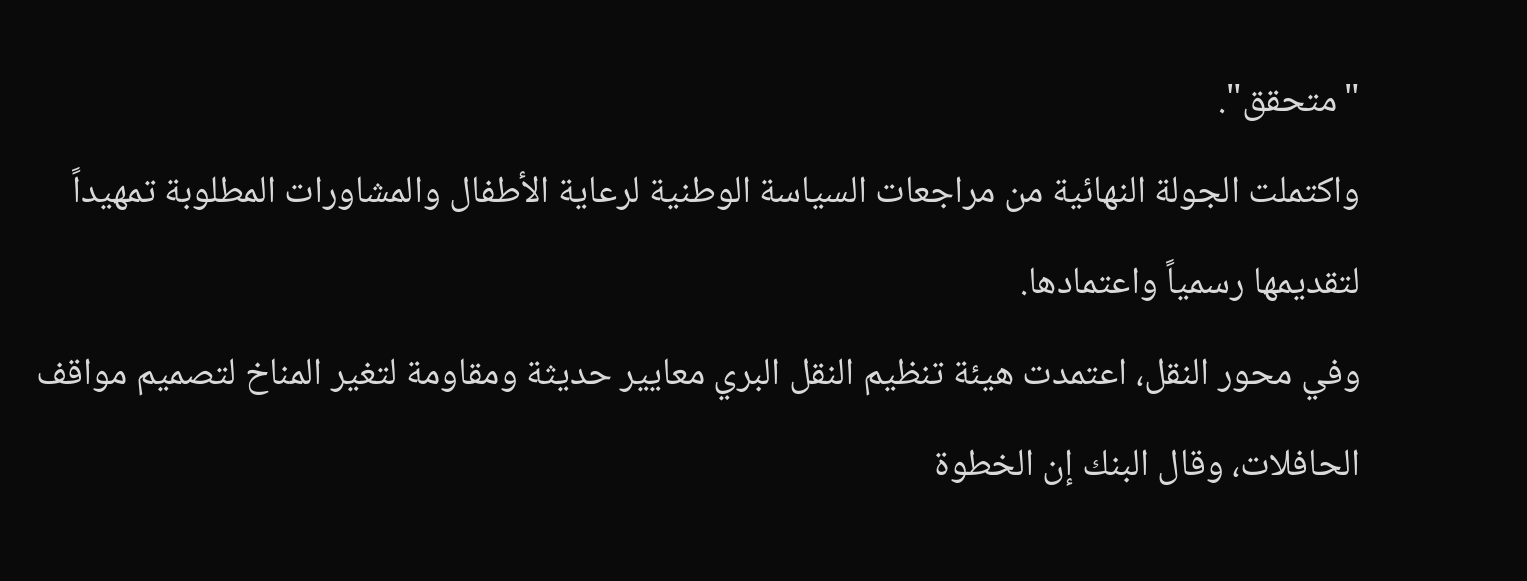"متحقق".
واكتملت الجولة النهائية من مراجعات السياسة الوطنية لرعاية الأطفال والمشاورات المطلوبة تمهيداً لتقديمها رسمياً واعتمادها.
وفي محور النقل، اعتمدت هيئة تنظيم النقل البري معايير حديثة ومقاومة لتغير المناخ لتصميم مواقف الحافلات، وقال البنك إن الخطوة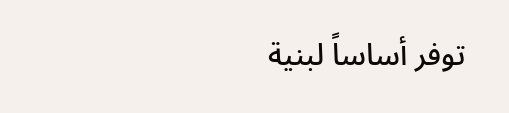توفر أساساً لبنية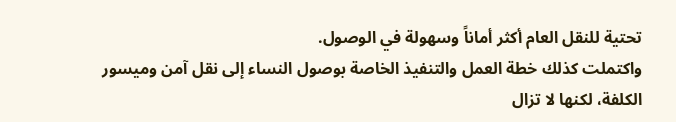تحتية للنقل العام أكثر أماناً وسهولة في الوصول.
واكتملت كذلك خطة العمل والتنفيذ الخاصة بوصول النساء إلى نقل آمن وميسور الكلفة، لكنها لا تزال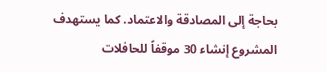بحاجة إلى المصادقة والاعتماد. كما يستهدف المشروع إنشاء 30 موقفاً للحافلات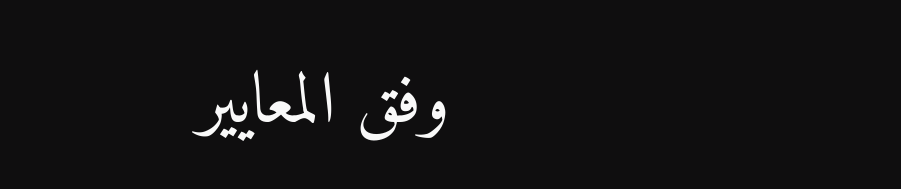وفق المعايير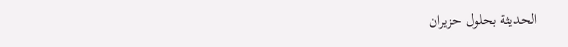الحديثة بحلول حزيران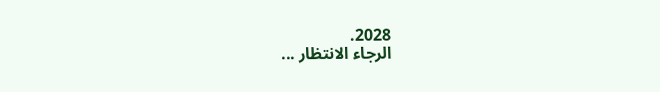2028.
الرجاء الانتظار ...